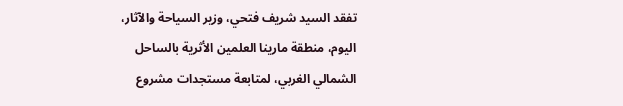تفقد السيد شريف فتحي، وزير السياحة والآثار، اليوم، منطقة مارينا العلمين الأثرية بالساحل الشمالي الغربي، لمتابعة مستجدات مشروع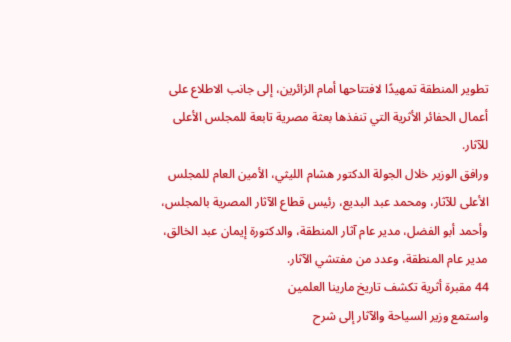تطوير المنطقة تمهيدًا لافتتاحها أمام الزائرين، إلى جانب الاطلاع على أعمال الحفائر الأثرية التي تنفذها بعثة مصرية تابعة للمجلس الأعلى للآثار.
ورافق الوزير خلال الجولة الدكتور هشام الليثي، الأمين العام للمجلس الأعلى للآثار، ومحمد عبد البديع، رئيس قطاع الآثار المصرية بالمجلس، وأحمد أبو الفضل، مدير عام آثار المنطقة، والدكتورة إيمان عبد الخالق، مدير عام المنطقة، وعدد من مفتشي الآثار.
44 مقبرة أثرية تكشف تاريخ مارينا العلمين
واستمع وزير السياحة والآثار إلى شرح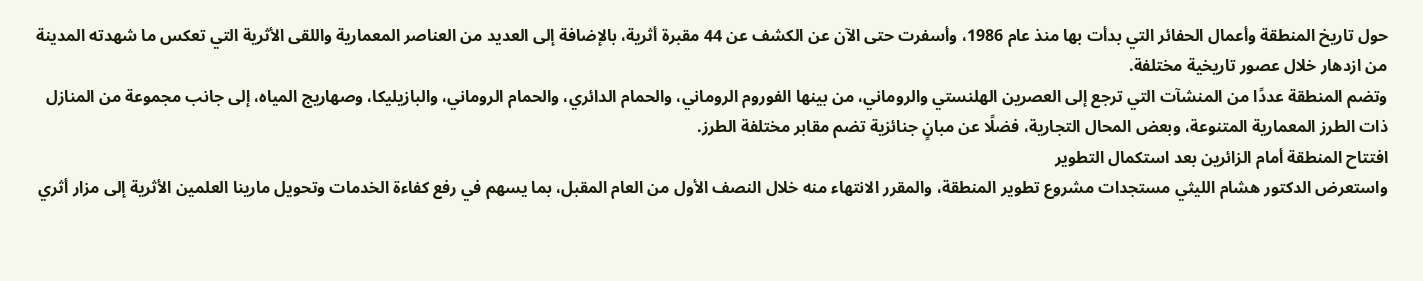حول تاريخ المنطقة وأعمال الحفائر التي بدأت بها منذ عام 1986، وأسفرت حتى الآن عن الكشف عن 44 مقبرة أثرية، بالإضافة إلى العديد من العناصر المعمارية واللقى الأثرية التي تعكس ما شهدته المدينة من ازدهار خلال عصور تاريخية مختلفة.
وتضم المنطقة عددًا من المنشآت التي ترجع إلى العصرين الهلنستي والروماني، من بينها الفوروم الروماني، والحمام الدائري، والحمام الروماني، والبازيليكا، وصهاريج المياه، إلى جانب مجموعة من المنازل ذات الطرز المعمارية المتنوعة، وبعض المحال التجارية، فضلًا عن مبانٍ جنائزية تضم مقابر مختلفة الطرز.
افتتاح المنطقة أمام الزائرين بعد استكمال التطوير
واستعرض الدكتور هشام الليثي مستجدات مشروع تطوير المنطقة، والمقرر الانتهاء منه خلال النصف الأول من العام المقبل، بما يسهم في رفع كفاءة الخدمات وتحويل مارينا العلمين الأثرية إلى مزار أثري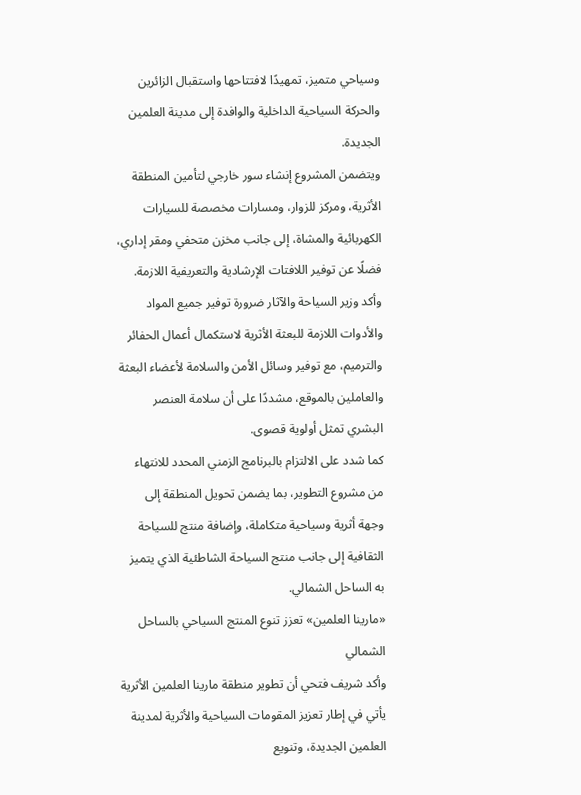وسياحي متميز، تمهيدًا لافتتاحها واستقبال الزائرين والحركة السياحية الداخلية والوافدة إلى مدينة العلمين الجديدة.
ويتضمن المشروع إنشاء سور خارجي لتأمين المنطقة الأثرية، ومركز للزوار، ومسارات مخصصة للسيارات الكهربائية والمشاة، إلى جانب مخزن متحفي ومقر إداري، فضلًا عن توفير اللافتات الإرشادية والتعريفية اللازمة.
وأكد وزير السياحة والآثار ضرورة توفير جميع المواد والأدوات اللازمة للبعثة الأثرية لاستكمال أعمال الحفائر والترميم، مع توفير وسائل الأمن والسلامة لأعضاء البعثة والعاملين بالموقع، مشددًا على أن سلامة العنصر البشري تمثل أولوية قصوى.
كما شدد على الالتزام بالبرنامج الزمني المحدد للانتهاء من مشروع التطوير، بما يضمن تحويل المنطقة إلى وجهة أثرية وسياحية متكاملة، وإضافة منتج للسياحة الثقافية إلى جانب منتج السياحة الشاطئية الذي يتميز به الساحل الشمالي.
«مارينا العلمين» تعزز تنوع المنتج السياحي بالساحل الشمالي
وأكد شريف فتحي أن تطوير منطقة مارينا العلمين الأثرية يأتي في إطار تعزيز المقومات السياحية والأثرية لمدينة العلمين الجديدة، وتنويع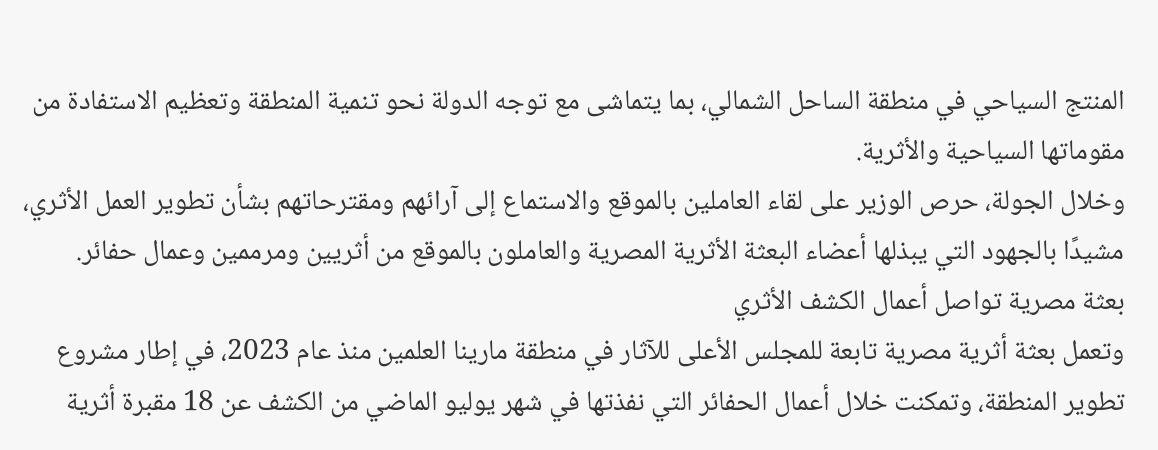المنتج السياحي في منطقة الساحل الشمالي، بما يتماشى مع توجه الدولة نحو تنمية المنطقة وتعظيم الاستفادة من مقوماتها السياحية والأثرية.
وخلال الجولة، حرص الوزير على لقاء العاملين بالموقع والاستماع إلى آرائهم ومقترحاتهم بشأن تطوير العمل الأثري، مشيدًا بالجهود التي يبذلها أعضاء البعثة الأثرية المصرية والعاملون بالموقع من أثريين ومرممين وعمال حفائر.
بعثة مصرية تواصل أعمال الكشف الأثري
وتعمل بعثة أثرية مصرية تابعة للمجلس الأعلى للآثار في منطقة مارينا العلمين منذ عام 2023، في إطار مشروع تطوير المنطقة، وتمكنت خلال أعمال الحفائر التي نفذتها في شهر يوليو الماضي من الكشف عن 18 مقبرة أثرية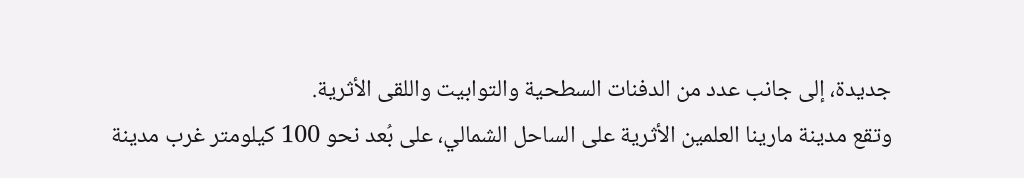جديدة، إلى جانب عدد من الدفنات السطحية والتوابيت واللقى الأثرية.
وتقع مدينة مارينا العلمين الأثرية على الساحل الشمالي، على بُعد نحو 100 كيلومتر غرب مدينة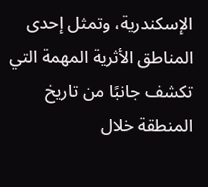الإسكندرية، وتمثل إحدى المناطق الأثرية المهمة التي تكشف جانبًا من تاريخ المنطقة خلال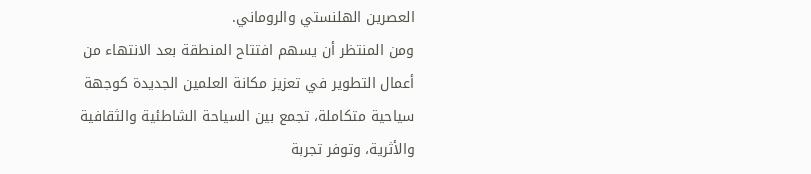العصرين الهلنستي والروماني.
ومن المنتظر أن يسهم افتتاح المنطقة بعد الانتهاء من أعمال التطوير في تعزيز مكانة العلمين الجديدة كوجهة سياحية متكاملة، تجمع بين السياحة الشاطئية والثقافية والأثرية، وتوفر تجربة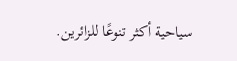سياحية أكثر تنوعًا للزائرين.